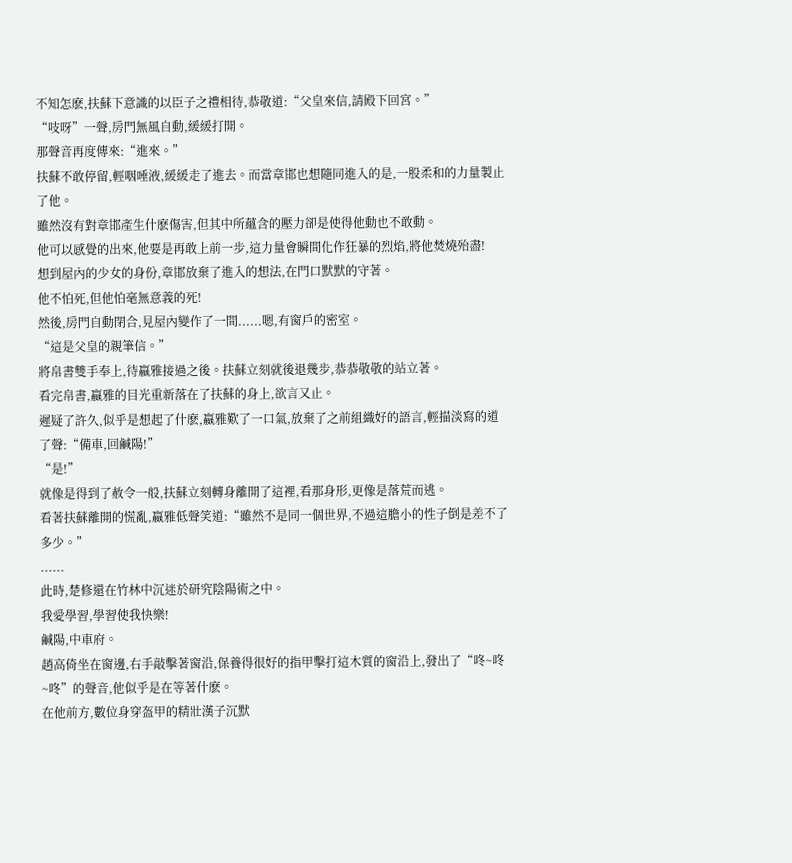不知怎麽,扶蘇下意識的以臣子之禮相待,恭敬道:“父皇來信,請殿下回宮。”
“吱呀”一聲,房門無風自動,緩緩打開。
那聲音再度傳來:“進來。”
扶蘇不敢停留,輕咽唾液,緩緩走了進去。而當章邯也想隨同進入的是,一股柔和的力量製止了他。
雖然沒有對章邯產生什麽傷害,但其中所蘊含的壓力卻是使得他動也不敢動。
他可以感覺的出來,他要是再敢上前一步,這力量會瞬間化作狂暴的烈焰,將他焚燒殆盡!
想到屋內的少女的身份,章邯放棄了進入的想法,在門口默默的守著。
他不怕死,但他怕毫無意義的死!
然後,房門自動閉合,見屋內變作了一間......嗯,有窗戶的密室。
“這是父皇的親筆信。”
將帛書雙手奉上,待嬴雅接過之後。扶蘇立刻就後退幾步,恭恭敬敬的站立著。
看完帛書,嬴雅的目光重新落在了扶蘇的身上,欲言又止。
遲疑了許久,似乎是想起了什麽,嬴雅歎了一口氣,放棄了之前組織好的語言,輕描淡寫的道了聲:“備車,回鹹陽!”
“是!”
就像是得到了赦令一般,扶蘇立刻轉身離開了這裡,看那身形,更像是落荒而逃。
看著扶蘇離開的慌亂,嬴雅低聲笑道:“雖然不是同一個世界,不過這膽小的性子倒是差不了多少。”
......
此時,楚修還在竹林中沉迷於研究陰陽術之中。
我愛學習,學習使我快樂!
鹹陽,中車府。
趙高倚坐在窗邊,右手敲擊著窗沿,保養得很好的指甲擊打這木質的窗沿上,發出了“咚~咚~咚”的聲音,他似乎是在等著什麽。
在他前方,數位身穿盔甲的精壯漢子沉默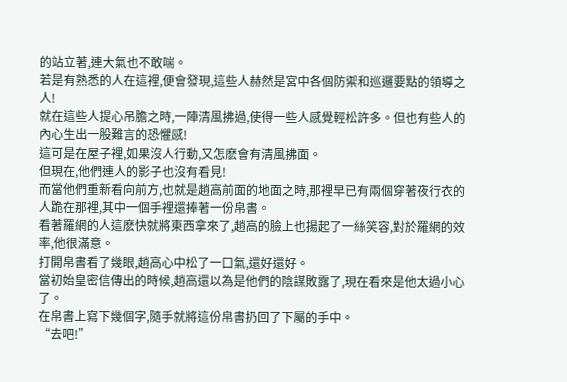的站立著,連大氣也不敢喘。
若是有熟悉的人在這裡,便會發現,這些人赫然是宮中各個防禦和巡邏要點的領導之人!
就在這些人提心吊膽之時,一陣清風拂過,使得一些人感覺輕松許多。但也有些人的內心生出一股難言的恐懼感!
這可是在屋子裡,如果沒人行動,又怎麽會有清風拂面。
但現在,他們連人的影子也沒有看見!
而當他們重新看向前方,也就是趙高前面的地面之時,那裡早已有兩個穿著夜行衣的人跪在那裡,其中一個手裡還捧著一份帛書。
看著羅網的人這麽快就將東西拿來了,趙高的臉上也揚起了一絲笑容,對於羅網的效率,他很滿意。
打開帛書看了幾眼,趙高心中松了一口氣,還好還好。
當初始皇密信傳出的時候,趙高還以為是他們的陰謀敗露了,現在看來是他太過小心了。
在帛書上寫下幾個字,隨手就將這份帛書扔回了下屬的手中。
“去吧!”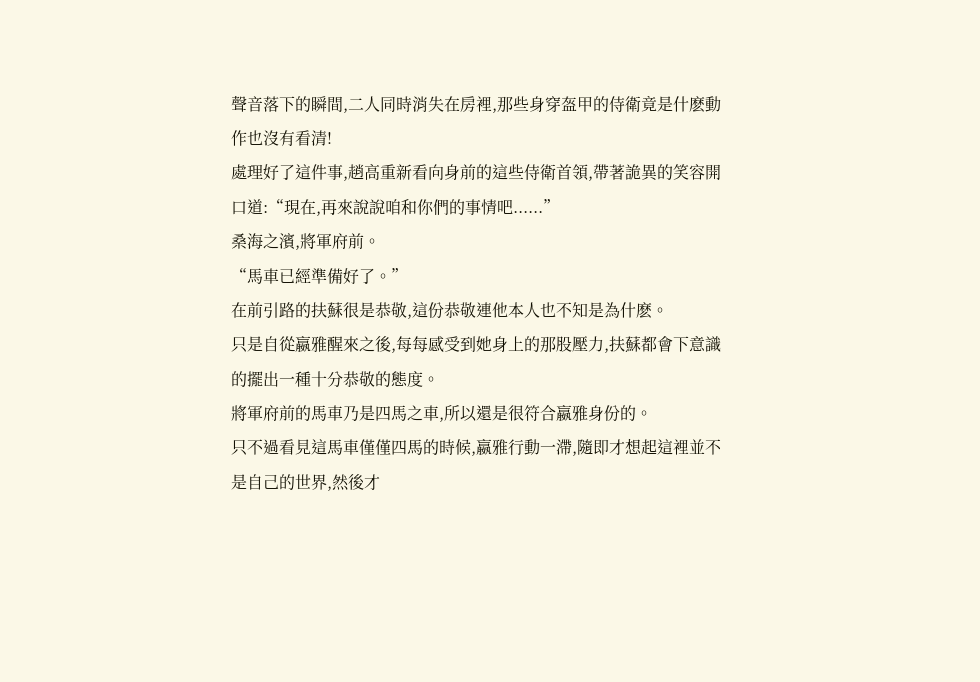聲音落下的瞬間,二人同時消失在房裡,那些身穿盔甲的侍衛竟是什麽動作也沒有看清!
處理好了這件事,趙高重新看向身前的這些侍衛首領,帶著詭異的笑容開口道:“現在,再來說說咱和你們的事情吧......”
桑海之濱,將軍府前。
“馬車已經準備好了。”
在前引路的扶蘇很是恭敬,這份恭敬連他本人也不知是為什麽。
只是自從嬴雅醒來之後,每每感受到她身上的那股壓力,扶蘇都會下意識的擺出一種十分恭敬的態度。
將軍府前的馬車乃是四馬之車,所以還是很符合嬴雅身份的。
只不過看見這馬車僅僅四馬的時候,嬴雅行動一滯,隨即才想起這裡並不是自己的世界,然後才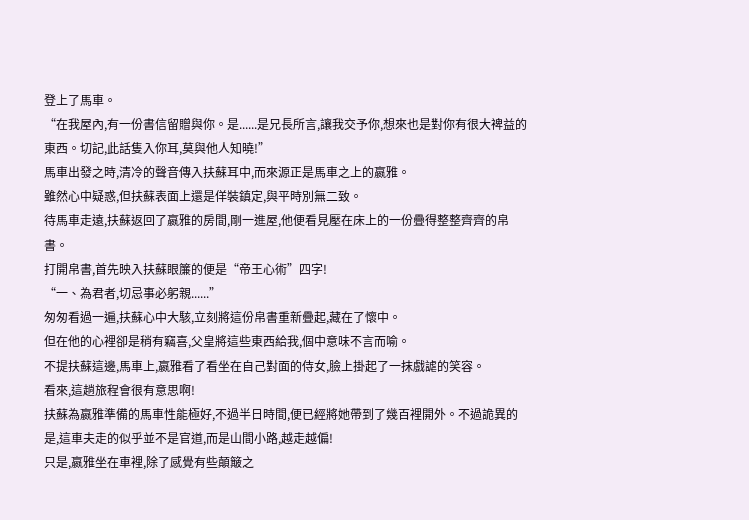登上了馬車。
“在我屋內,有一份書信留贈與你。是......是兄長所言,讓我交予你,想來也是對你有很大裨益的東西。切記,此話隻入你耳,莫與他人知曉!”
馬車出發之時,清冷的聲音傳入扶蘇耳中,而來源正是馬車之上的嬴雅。
雖然心中疑惑,但扶蘇表面上還是佯裝鎮定,與平時別無二致。
待馬車走遠,扶蘇返回了嬴雅的房間,剛一進屋,他便看見壓在床上的一份疊得整整齊齊的帛書。
打開帛書,首先映入扶蘇眼簾的便是“帝王心術”四字!
“一、為君者,切忌事必躬親......”
匆匆看過一遍,扶蘇心中大駭,立刻將這份帛書重新疊起,藏在了懷中。
但在他的心裡卻是稍有竊喜,父皇將這些東西給我,個中意味不言而喻。
不提扶蘇這邊,馬車上,嬴雅看了看坐在自己對面的侍女,臉上掛起了一抹戲謔的笑容。
看來,這趟旅程會很有意思啊!
扶蘇為嬴雅準備的馬車性能極好,不過半日時間,便已經將她帶到了幾百裡開外。不過詭異的是,這車夫走的似乎並不是官道,而是山間小路,越走越偏!
只是,嬴雅坐在車裡,除了感覺有些顛簸之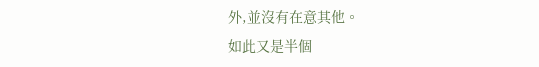外,並沒有在意其他。
如此又是半個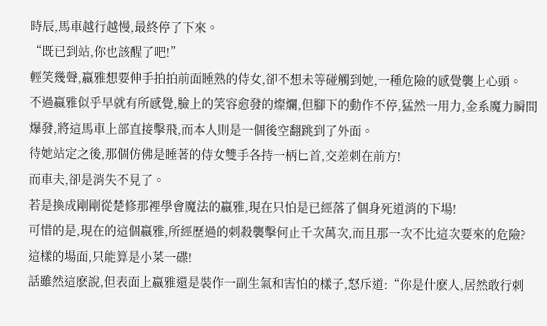時辰,馬車越行越慢,最終停了下來。
“既已到站,你也該醒了吧!”
輕笑幾聲,嬴雅想要伸手拍拍前面睡熟的侍女,卻不想未等碰觸到她,一種危險的感覺襲上心頭。
不過嬴雅似乎早就有所感覺,臉上的笑容愈發的燦爛,但腳下的動作不停,猛然一用力,金系魔力瞬間爆發,將這馬車上部直接擊飛,而本人則是一個後空翻跳到了外面。
待她站定之後,那個仿佛是睡著的侍女雙手各持一柄匕首,交差刺在前方!
而車夫,卻是消失不見了。
若是換成剛剛從楚修那裡學會魔法的嬴雅,現在只怕是已經落了個身死道消的下場!
可惜的是,現在的這個嬴雅,所經歷過的刺殺襲擊何止千次萬次,而且那一次不比這次要來的危險?
這樣的場面,只能算是小菜一碟!
話雖然這麽說,但表面上嬴雅還是裝作一副生氣和害怕的樣子,怒斥道:“你是什麽人,居然敢行刺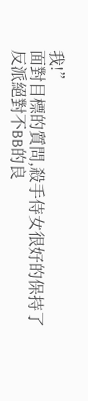我!”
面對目標的質問,殺手侍女很好的保持了反派絕對不BB的良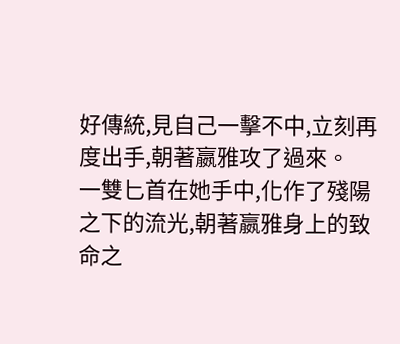好傳統,見自己一擊不中,立刻再度出手,朝著嬴雅攻了過來。
一雙匕首在她手中,化作了殘陽之下的流光,朝著嬴雅身上的致命之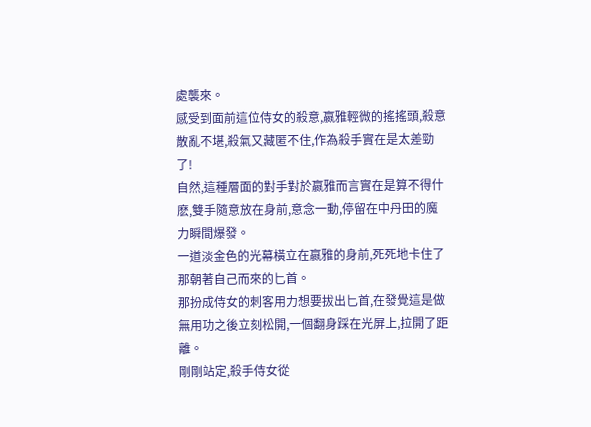處襲來。
感受到面前這位侍女的殺意,嬴雅輕微的搖搖頭,殺意散亂不堪,殺氣又藏匿不住,作為殺手實在是太差勁了!
自然,這種層面的對手對於嬴雅而言實在是算不得什麽,雙手隨意放在身前,意念一動,停留在中丹田的魔力瞬間爆發。
一道淡金色的光幕橫立在嬴雅的身前,死死地卡住了那朝著自己而來的匕首。
那扮成侍女的刺客用力想要拔出匕首,在發覺這是做無用功之後立刻松開,一個翻身踩在光屏上,拉開了距離。
剛剛站定,殺手侍女從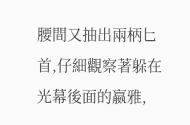腰間又抽出兩柄匕首,仔細觀察著躲在光幕後面的嬴雅,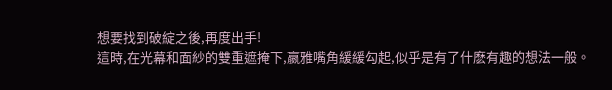想要找到破綻之後,再度出手!
這時,在光幕和面紗的雙重遮掩下,嬴雅嘴角緩緩勾起,似乎是有了什麽有趣的想法一般。